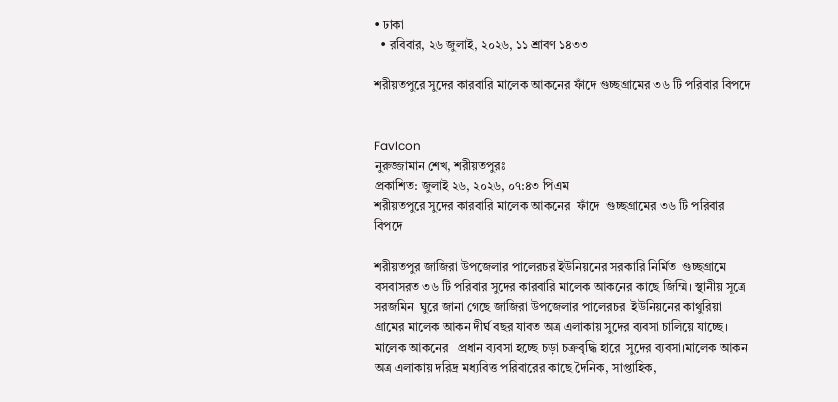• ঢাকা
  • রবিবার, ২৬ জুলাই, ২০২৬, ১১ শ্রাবণ ১৪৩৩

শরীয়তপুরে সুদের কারবারি মালেক আকনের ফাঁদে গুচ্ছগ্রামের ৩৬ টি পরিবার বিপদে


FavIcon
নুরুজ্জামান শেখ, শরীয়তপুরঃ
প্রকাশিত: জুলাই ২৬, ২০২৬, ০৭:৪৩ পিএম
শরীয়তপুরে সুদের কারবারি মালেক আকনের  ফাঁদে  গুচ্ছগ্রামের ৩৬ টি পরিবার বিপদে

শরীয়তপুর জাজিরা উপজেলার পালেরচর ইউনিয়নের সরকারি নির্মিত  গুচ্ছগ্রামে বসবাসরত ৩৬ টি পরিবার সুদের কারবারি মালেক আকনের কাছে জিম্মি। স্থানীয় সূত্রে সরজমিন  ঘুরে জানা গেছে জাজিরা উপজেলার পালেরচর  ইউনিয়নের কাথুরিয়া গ্রামের মালেক আকন দীর্ঘ বছর যাবত অত্র এলাকায় সুদের ব্যবসা চালিয়ে যাচ্ছে। মালেক আকনের   প্রধান ব্যবসা হচ্ছে চড়া চক্রবৃদ্ধি হারে  সুদের ব্যবসা।মালেক আকন অত্র এলাকায় দরিদ্র মধ্যবিত্ত পরিবারের কাছে দৈনিক, সাপ্তাহিক,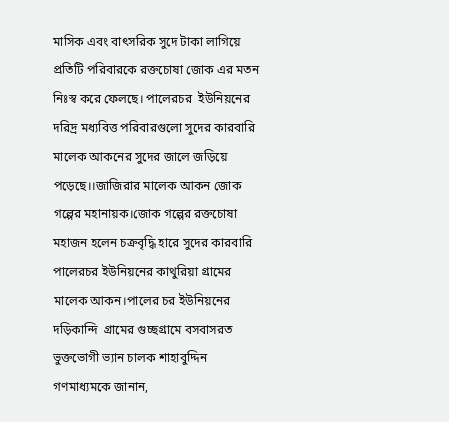মাসিক এবং বাৎসরিক সুদে টাকা লাগিয়ে প্রতিটি পরিবারকে রক্তচোষা জোক এর মতন নিঃস্ব করে ফেলছে। পালেরচর  ইউনিয়নের দরিদ্র মধ্যবিত্ত পরিবারগুলো সুদের কারবারি মালেক আকনের সুদের জালে জড়িয়ে পড়েছে।।জাজিরার মালেক আকন জোক গল্পের মহানায়ক।জোক গল্পের রক্তচোষা মহাজন হলেন চক্রবৃদ্ধি হারে সুদের কারবারি পালেরচর ইউনিয়নের কাথুরিয়া গ্রামের মালেক আকন।পালের চর ইউনিয়নের দড়িকান্দি  গ্রামের গুচ্ছগ্রামে বসবাসরত ভুক্তভোগী ভ্যান চালক শাহাবুদ্দিন  গণমাধ্যমকে জানান,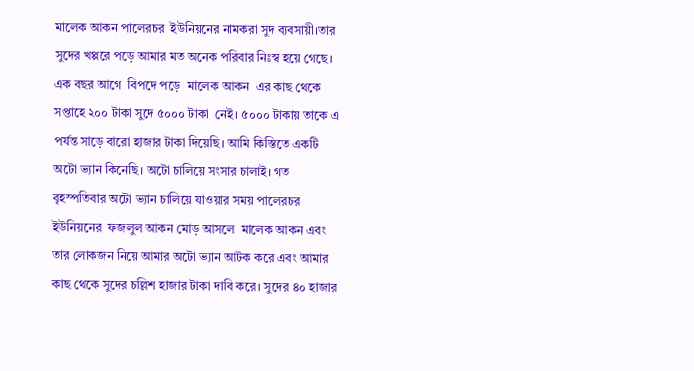মালেক আকন পালেরচর  ইউনিয়নের নামকরা সুদ ব্যবসায়ী।তার সুদের খপ্পরে পড়ে আমার মত অনেক পরিবার নিঃস্ব হয়ে গেছে। এক বছর আগে  বিপদে পড়ে  মালেক আকন  এর কাছ থেকে সপ্তাহে ২০০ টাকা সুদে ৫০০০ টাকা  নেই। ৫০০০ টাকায় তাকে এ পর্যন্ত সাড়ে বারো হাজার টাকা দিয়েছি। আমি কিস্তিতে একটি অটো ভ্যান কিনেছি। অটো চালিয়ে সংসার চালাই। গত বৃহস্পতিবার অটো ভ্যান চালিয়ে যাওয়ার সময় পালেরচর ইউনিয়নের  ফজলুল আকন মোড় আসলে  মালেক আকন এবং  তার লোকজন নিয়ে আমার অটো ভ্যান আটক করে এবং আমার কাছ থেকে সুদের চল্লিশ হাজার টাকা দাবি করে। সুদের ৪০ হাজার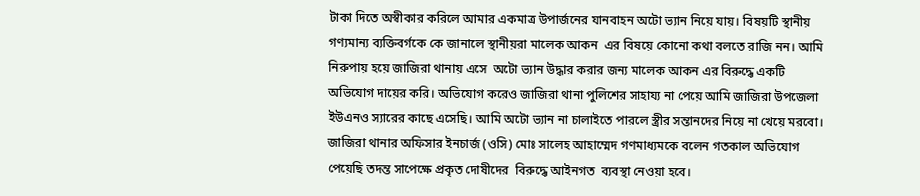টাকা দিতে অস্বীকার করিলে আমার একমাত্র উপার্জনের যানবাহন অটো ভ্যান নিয়ে যায়। বিষয়টি স্থানীয় গণ্যমান্য ব্যক্তিবর্গকে কে জানালে স্থানীয়রা মালেক আকন  এর বিষয়ে কোনো কথা বলতে রাজি নন। আমি নিরুপায় হয়ে জাজিরা থানায় এসে  অটো ভ্যান উদ্ধার করার জন্য মালেক আকন এর বিরুদ্ধে একটি অভিযোগ দায়ের করি। অভিযোগ করেও জাজিরা থানা পুলিশের সাহায্য না পেয়ে আমি জাজিরা উপজেলা ইউএনও স্যারের কাছে এসেছি। আমি অটো ভ্যান না চালাইতে পারলে স্ত্রীর সন্তানদের নিয়ে না খেয়ে মরবো।
জাজিরা থানার অফিসার ইনচার্জ (ওসি) মোঃ সালেহ আহাম্মেদ গণমাধ্যমকে বলেন গতকাল অভিযোগ পেয়েছি তদন্ত সাপেক্ষে প্রকৃত দোষীদের  বিরুদ্ধে আইনগত  ব্যবস্থা নেওয়া হবে।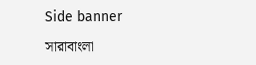Side banner

সারাবাংলা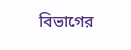বিভাগের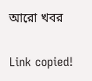আরো খবর

Link copied!